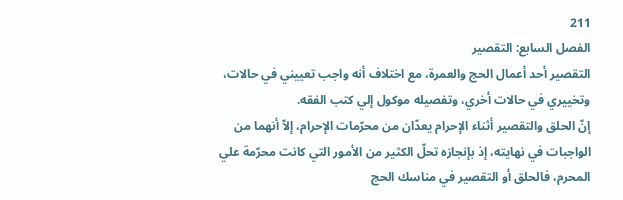211
الفصل السابع: التقصير
التقصير أحد أعمال الحج والعمرة، مع اختلاف أنه واجب تعييني في حالات، وتخييري في حالات أخري، وتفصيله موكول إلي كتب الفقه.
إنّ الحلق والتقصير أثناء الإحرام يعدّان من محرّمات الإحرام، إلاّ أنهما من الواجبات في نهايته، إذ بإنجازه تحلّ الكثير من الأمور التي كانت محرّمة علي المحرم، فالحلق أو التقصير في مناسك الحج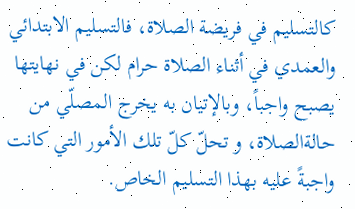كالتسليم في فريضة الصلاة، فالتسليم الابتدائي والعمدي في أثناء الصلاة حرام لكن في نهايتها يصبح واجباً، وبالإتيان به يخرج المصلّي من حالةالصلاة، و تحلّ كلّ تلك الأمور التي كانت واجبةً عليه بهذا التسليم الخاص.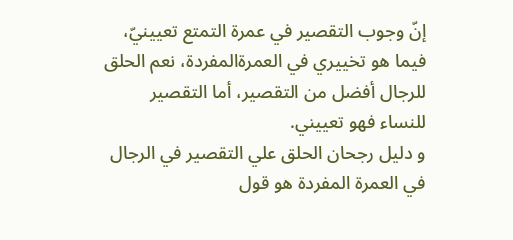إنّ وجوب التقصير في عمرة التمتع تعيينيّ، فيما هو تخييري في العمرةالمفردة، نعم الحلق للرجال أفضل من التقصير، أما التقصير للنساء فهو تعييني.
و دليل رجحان الحلق علي التقصير في الرجال في العمرة المفردة هو قول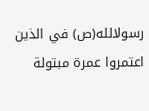رسولالله(ص) في الذين اعتمروا عمرة مبتولة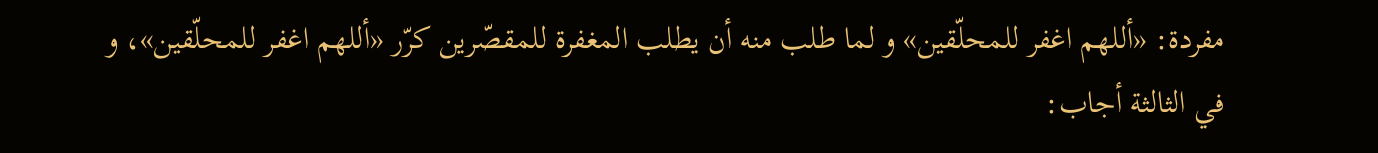مفردة: «أللهم اغفر للمحلّقين» و لما طلب منه أن يطلب المغفرة للمقصّرين كرّر «أللهم اغفر للمحلّقين»، و في الثالثة أجاب: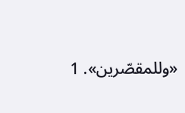«وللمقصّرين». 1